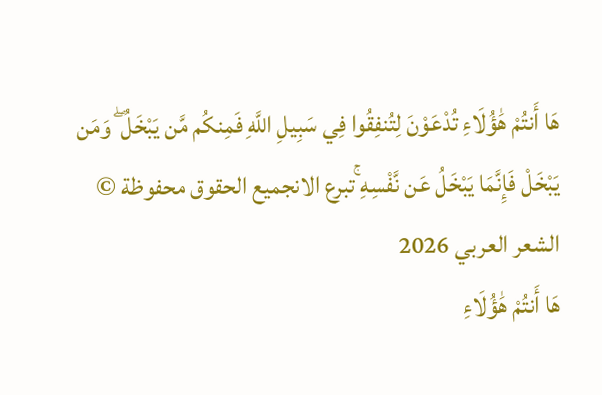هَا أَنتُمْ هَٰؤُلَاءِ تُدْعَوْنَ لِتُنفِقُوا فِي سَبِيلِ اللَّهِ فَمِنكُم مَّن يَبْخَلُ ۖ وَمَن يَبْخَلْ فَإِنَّمَا يَبْخَلُ عَن نَّفْسِهِ ۚتبرع الانجميع الحقوق محفوظة © الشعر العربي 2026
هَا أَنتُمْ هَٰؤُلَاءِ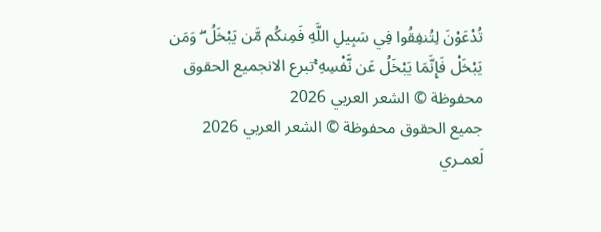تُدْعَوْنَ لِتُنفِقُوا فِي سَبِيلِ اللَّهِ فَمِنكُم مَّن يَبْخَلُ ۖ وَمَن يَبْخَلْ فَإِنَّمَا يَبْخَلُ عَن نَّفْسِهِ ۚتبرع الانجميع الحقوق محفوظة © الشعر العربي 2026
جميع الحقوق محفوظة © الشعر العربي 2026
لَعمـري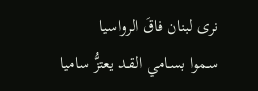نرى لبنان فاقَ الرواسيا
سـموا بسـامي القـد يعتزُّ ساميا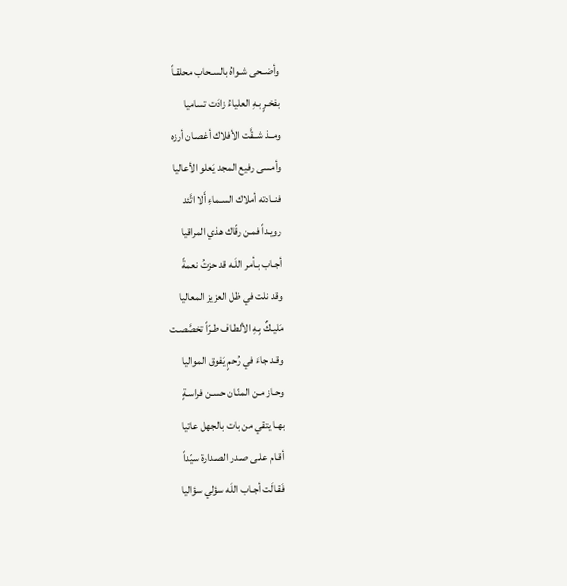وأضــحى شـواهُ بالسـحاب محلقـاً
بفخـرٍ بـهِ العلياءُ زادَت تساميا
ومــذ شــقَّت الأفلاك أغصـان أرزه
وأمسى رفيع المجد يَعلو الأعاليا
فنــادته أملاك السـماءِ أَلا اتَّئد
رويـداً فمـن رقّاك هذي المراقيا
أجـاب بـأمر اللَـه قد حزتُ نعمةً
وقد نلت في ظل العزيز المعاليا
مَليـكٌ بِـهِ الألطـاف طـرّاً تخصَّصـت
وقـد جاءَ في رُحمٍ يَفوق المواليا
وحـاز مـن المنّـان حسـن فراسـةٍ
بهـا يتقي من بات بالجهل عاتيا
أقـام علـى صـدر الصـدارة سيّداً
فَقـالَت أجـاب اللَه سؤلي سؤاليا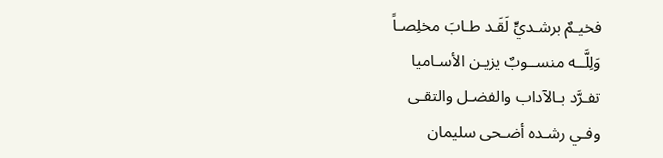فخيـمٌ برشـديٍّ لَقَـد طـابَ مخلِصـاً
وَلِلَّــه منســوبٌ يزيـن الأسـاميا
تفـرَّد بـالآداب والفضـل والتقـى
وفـي رشـده أضـحى سليمان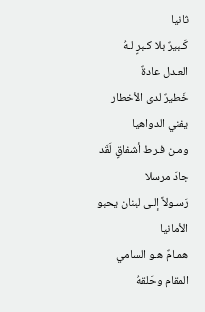ثانيا
كَـبيرٌ بلا كـبرٍ لـهُ العـدل عادةٌ
خَطيرٌ لدى الأخطار يفني الدواهيا
ومـن فـرط أشفاقٍ لَقَد جادَ مرسلا
رَسـولاً إلـى لبنان يحبو الأمانيا
همـامٌ هـو السامي المقام وحَلقهُ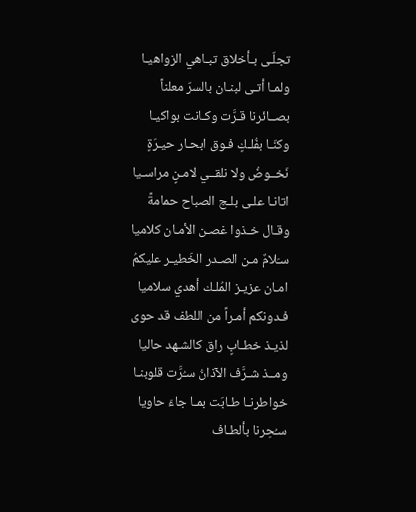تجلّـى بـأخلاق تبـاهي الزواهيـا
ولمـا أتـى لبنـان بالسرّ معلناً
بصــائرنا قـرَّت وكـانت بواكيـا
وكنّـا بفُلـكٍ فـوق ابحـار حيـرَةٍ
نَخــوضُ ولا نلقــي لامـنٍ مراسـيا
اتانـا علـى بلـج الصباح حمامةً
وقـال خـذوا غصـن الأمـان كلاميا
سـَلامٌ مـن الصـدر الخَطيـر عليكمُ
امـان عزيـز المُلـك أهدي سلاميا
فـدونكم أمـراً من اللطف قد حوى
لذيـذ خطـابٍ راق كالشـهد حاليا
ومــذ شـرَّف الآذانُ سـُرَّت قلوبنـا
خواطرنـا طـابَت بمـا جاءَ حاويا
سـُحِرنا بألطـاف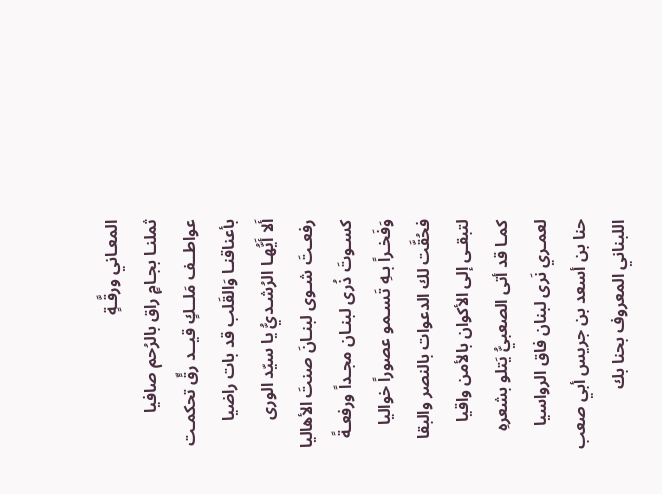المعـاني ورقَّـةٍ
ثملنـا بجـامٍ راق بالرُحم صافيا
عواطــف مَلــكٍ قيــد رقٍّ تحكمـت
بأعناقنـا وَالقَلب قد بات راضيا
أَلا أَيُّهـا الرُشـديُّ يا سيّد الورى
رفعـتَ شـوى لبنـانَ صنتَ الأهاليا
كسـوتَ ذُرى لبنـان مجـداً ورفعـةً
وَفَخـراً بـهِ تَسـمو عصوراً خواليا
فحُقَّت لك الدعوات بالنصر والبقا
لتبقـى إلى الأكوان بالأمن واقيا
كمـا قد أتى الصعبيُّ يَتلو بشعرهِ
لعمـري نَرى لبنان فاق الرواسيا
حنا بن أسعد بن جريس أبي صعب اللبناني المعروف بحنا بك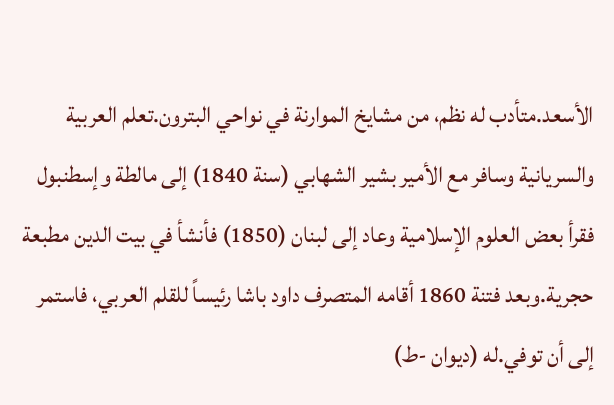الأسعد.متأدب له نظم، من مشايخ الموارنة في نواحي البترون.تعلم العربية والسريانية وسافر مع الأمير بشير الشهابي (سنة 1840) إلى مالطة وإسطنبول فقرأ بعض العلوم الإسلامية وعاد إلى لبنان (1850) فأنشأ في بيت الدين مطبعة حجرية.وبعد فتنة 1860 أقامه المتصرف داود باشا رئيساً للقلم العربي، فاستمر إلى أن توفي.له (ديوان -ط)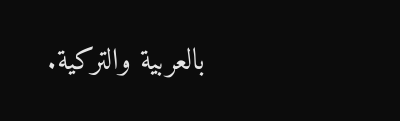بالعربية والتركية.